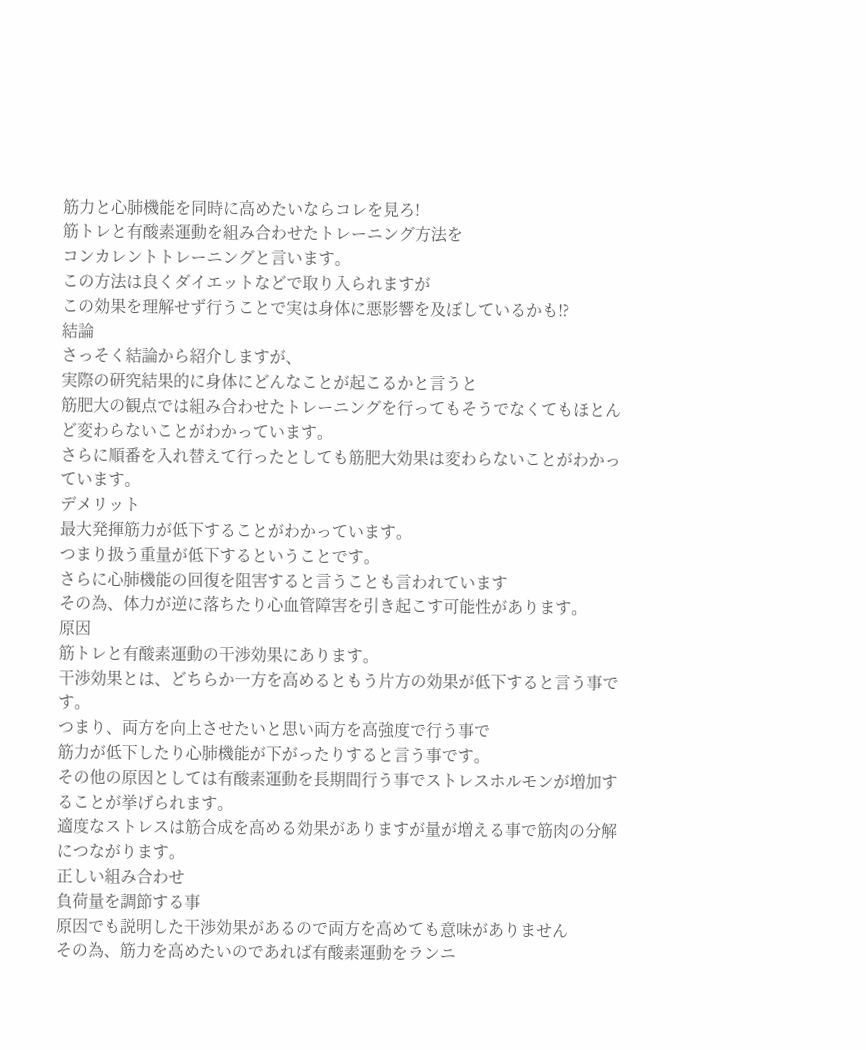筋力と心肺機能を同時に高めたいならコレを見ろ!
筋トレと有酸素運動を組み合わせたトレーニング方法を
コンカレントトレーニングと言います。
この方法は良くダイエットなどで取り入られますが
この効果を理解せず行うことで実は身体に悪影響を及ぼしているかも⁉
結論
さっそく結論から紹介しますが、
実際の研究結果的に身体にどんなことが起こるかと言うと
筋肥大の観点では組み合わせたトレーニングを行ってもそうでなくてもほとんど変わらないことがわかっています。
さらに順番を入れ替えて行ったとしても筋肥大効果は変わらないことがわかっています。
デメリット
最大発揮筋力が低下することがわかっています。
つまり扱う重量が低下するということです。
さらに心肺機能の回復を阻害すると言うことも言われています
その為、体力が逆に落ちたり心血管障害を引き起こす可能性があります。
原因
筋トレと有酸素運動の干渉効果にあります。
干渉効果とは、どちらか一方を高めるともう片方の効果が低下すると言う事です。
つまり、両方を向上させたいと思い両方を高強度で行う事で
筋力が低下したり心肺機能が下がったりすると言う事です。
その他の原因としては有酸素運動を長期間行う事でストレスホルモンが増加することが挙げられます。
適度なストレスは筋合成を高める効果がありますが量が増える事で筋肉の分解につながります。
正しい組み合わせ
負荷量を調節する事
原因でも説明した干渉効果があるので両方を高めても意味がありません
その為、筋力を高めたいのであれば有酸素運動をランニ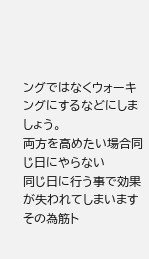ングではなくウォーキングにするなどにしましょう。
両方を高めたい場合同じ日にやらない
同じ日に行う事で効果が失われてしまいます
その為筋ト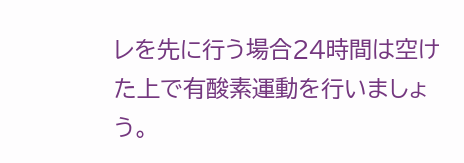レを先に行う場合24時間は空けた上で有酸素運動を行いましょう。